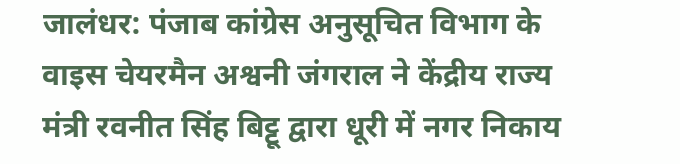जालंधर: पंजाब कांग्रेस अनुसूचित विभाग के वाइस चेयरमैन अश्वनी जंगराल ने केंद्रीय राज्य मंत्री रवनीत सिंह बिट्टू द्वारा धूरी में नगर निकाय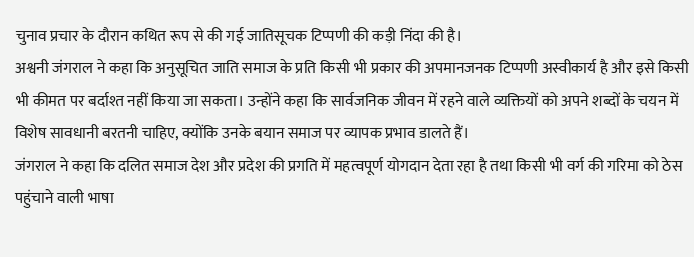चुनाव प्रचार के दौरान कथित रूप से की गई जातिसूचक टिप्पणी की कड़ी निंदा की है।
अश्वनी जंगराल ने कहा कि अनुसूचित जाति समाज के प्रति किसी भी प्रकार की अपमानजनक टिप्पणी अस्वीकार्य है और इसे किसी भी कीमत पर बर्दाश्त नहीं किया जा सकता। उन्होंने कहा कि सार्वजनिक जीवन में रहने वाले व्यक्तियों को अपने शब्दों के चयन में विशेष सावधानी बरतनी चाहिए, क्योंकि उनके बयान समाज पर व्यापक प्रभाव डालते हैं।
जंगराल ने कहा कि दलित समाज देश और प्रदेश की प्रगति में महत्वपूर्ण योगदान देता रहा है तथा किसी भी वर्ग की गरिमा को ठेस पहुंचाने वाली भाषा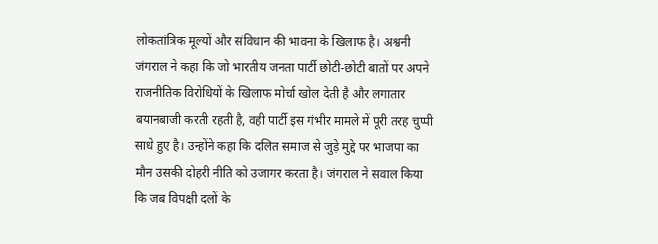लोकतांत्रिक मूल्यों और संविधान की भावना के खिलाफ है। अश्वनी जंगराल ने कहा कि जो भारतीय जनता पार्टी छोटी-छोटी बातों पर अपने राजनीतिक विरोधियों के खिलाफ मोर्चा खोल देती है और लगातार बयानबाजी करती रहती है, वही पार्टी इस गंभीर मामले में पूरी तरह चुप्पी साधे हुए है। उन्होंने कहा कि दलित समाज से जुड़े मुद्दे पर भाजपा का मौन उसकी दोहरी नीति को उजागर करता है। जंगराल ने सवाल किया कि जब विपक्षी दलों के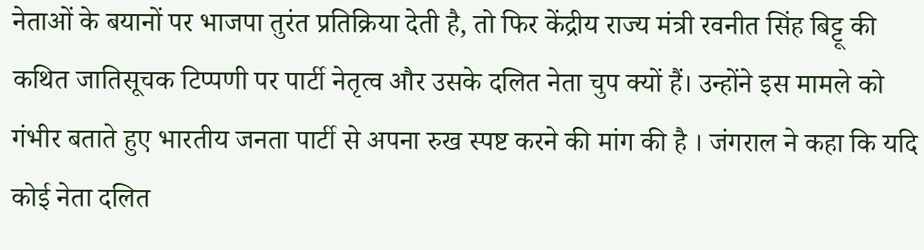नेताओं के बयानों पर भाजपा तुरंत प्रतिक्रिया देती है, तो फिर केंद्रीय राज्य मंत्री रवनीत सिंह बिट्टू की कथित जातिसूचक टिप्पणी पर पार्टी नेतृत्व और उसके दलित नेता चुप क्यों हैं। उन्होंने इस मामले को गंभीर बताते हुए भारतीय जनता पार्टी से अपना रुख स्पष्ट करने की मांग की है । जंगराल ने कहा कि यदि कोई नेता दलित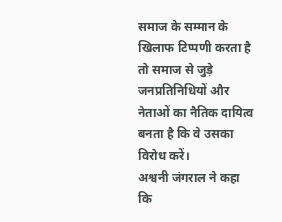समाज के सम्मान के खिलाफ टिप्पणी करता है तो समाज से जुड़े जनप्रतिनिधियों और नेताओं का नैतिक दायित्व बनता है कि वे उसका विरोध करें।
अश्वनी जंगराल ने कहा कि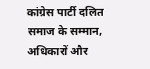कांग्रेस पार्टी दलित समाज के सम्मान, अधिकारों और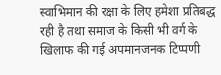स्वाभिमान की रक्षा के लिए हमेशा प्रतिबद्ध रही है तथा समाज के किसी भी वर्ग के खिलाफ की गई अपमानजनक टिप्पणी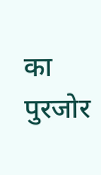का पुरजोर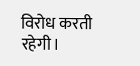विरोध करती रहेगी।